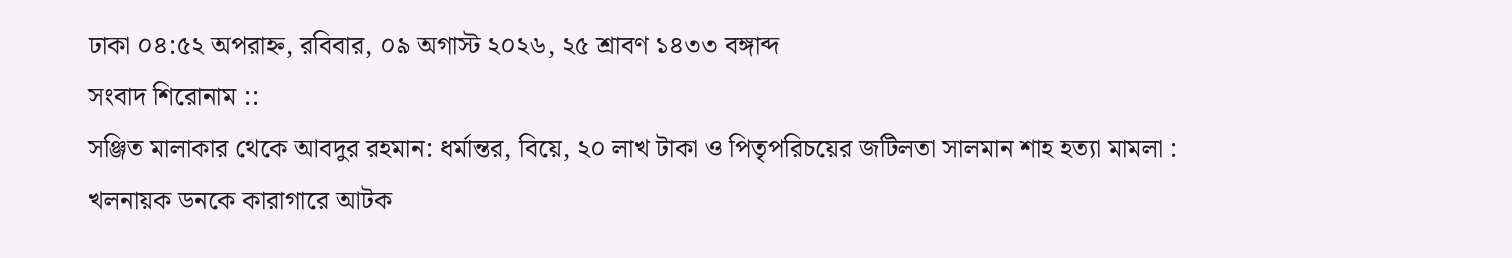ঢাকা ০৪:৫২ অপরাহ্ন, রবিবার, ০৯ অগাস্ট ২০২৬, ২৫ শ্রাবণ ১৪৩৩ বঙ্গাব্দ
সংবাদ শিরোনাম ::
সঞ্জিত মালাকার থেকে আবদুর রহমান: ধর্মান্তর, বিয়ে, ২০ লাখ টাকা ও পিতৃপরিচয়ের জটিলতা সালমান শাহ হত্যা মামলা : খলনায়ক ডনকে কারাগারে আটক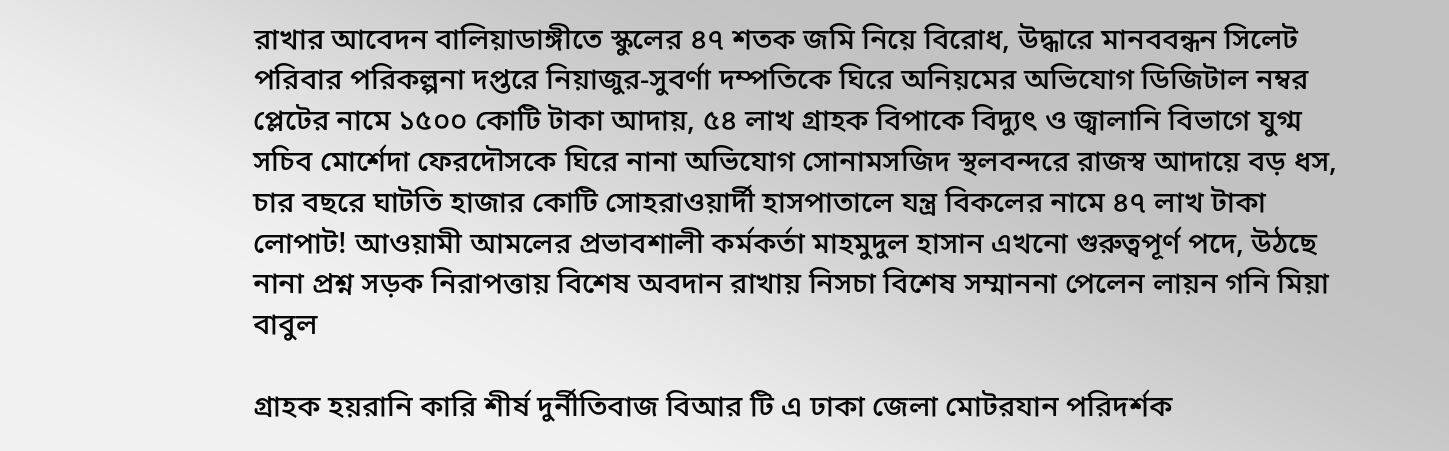রাখার আবেদন বালিয়াডাঙ্গীতে স্কুলের ৪৭ শতক জমি নিয়ে বিরোধ, উদ্ধারে মানববন্ধন সিলেট পরিবার পরিকল্পনা দপ্তরে নিয়াজুর-সুবর্ণা দম্পতিকে ঘিরে অনিয়মের অভিযোগ ডিজিটাল নম্বর প্লেটের নামে ১৫০০ কোটি টাকা আদায়, ৫৪ লাখ গ্রাহক বিপাকে বিদ্যুৎ ও জ্বালানি বিভাগে যুগ্ম সচিব মোর্শেদা ফেরদৌসকে ঘিরে নানা অভিযোগ সোনামসজিদ স্থলবন্দরে রাজস্ব আদায়ে বড় ধস, চার বছরে ঘাটতি হাজার কোটি সোহরাওয়ার্দী হাসপাতালে যন্ত্র বিকলের নামে ৪৭ লাখ টাকা লোপাট! আওয়ামী আমলের প্রভাবশালী কর্মকর্তা মাহমুদুল হাসান এখনো গুরুত্বপূর্ণ পদে, উঠছে নানা প্রশ্ন সড়ক নিরাপত্তায় বিশেষ অবদান রাখায় নিসচা বিশেষ সম্মাননা পেলেন লায়ন গনি মিয়া বাবুল

গ্রাহক হয়রানি কারি শীর্ষ দুর্নীতিবাজ বিআর টি এ ঢাকা জেলা মোটরযান পরিদর্শক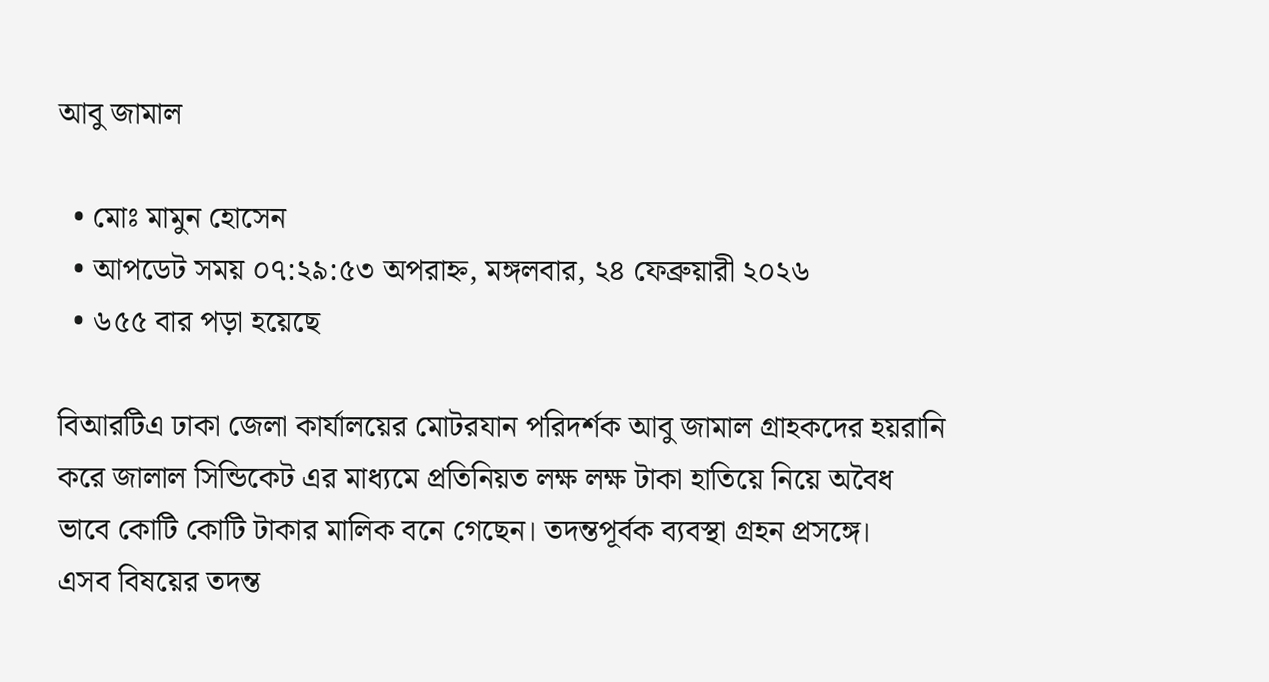আবু জামাল

  • মোঃ মামুন হোসেন
  • আপডেট সময় ০৭:২৯:৫৩ অপরাহ্ন, মঙ্গলবার, ২৪ ফেব্রুয়ারী ২০২৬
  • ৬৫৫ বার পড়া হয়েছে

বিআরটিএ ঢাকা জেলা কার্যালয়ের মোটরযান পরিদর্শক আবু জামাল গ্রাহকদের হয়রানি করে জালাল সিন্ডিকেট এর মাধ্যমে প্রতিনিয়ত লক্ষ লক্ষ টাকা হাতিয়ে নিয়ে অবৈধ ভাবে কোটি কোটি টাকার মালিক বনে গেছেন। তদন্তপূর্বক ব্যবস্থা গ্রহন প্রসঙ্গে।
এসব বিষয়ের তদন্ত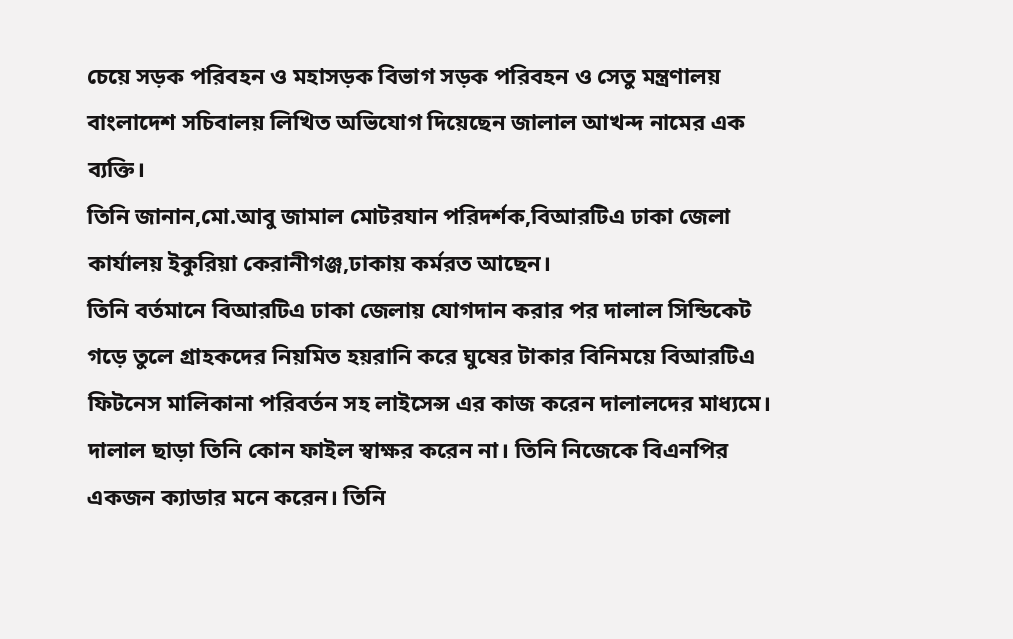চেয়ে সড়ক পরিবহন ও মহাসড়ক বিভাগ সড়ক পরিবহন ও সেতু মন্ত্রণালয় বাংলাদেশ সচিবালয় লিখিত অভিযোগ দিয়েছেন জালাল আখন্দ নামের এক ব্যক্তি।
তিনি জানান,মো.আবু জামাল মোটরযান পরিদর্শক,বিআরটিএ ঢাকা জেলা কার্যালয় ইকুরিয়া কেরানীগঞ্জ,ঢাকায় কর্মরত আছেন।
তিনি বর্তমানে বিআরটিএ ঢাকা জেলায় যোগদান করার পর দালাল সিন্ডিকেট গড়ে তুলে গ্রাহকদের নিয়মিত হয়রানি করে ঘুষের টাকার বিনিময়ে বিআরটিএ ফিটনেস মালিকানা পরিবর্তন সহ লাইসেন্স এর কাজ করেন দালালদের মাধ্যমে। দালাল ছাড়া তিনি কোন ফাইল স্বাক্ষর করেন না। তিনি নিজেকে বিএনপির একজন ক্যাডার মনে করেন। তিনি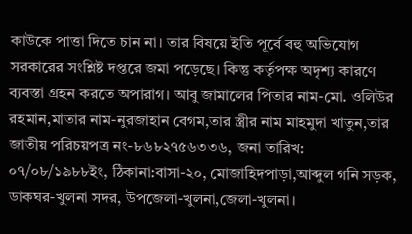কাউকে পাত্তা দিতে চান না। তার বিষয়ে ইতি পূর্বে বহু অভিযোগ সরকারের সংশ্লিষ্ট দপ্তরে জমা পড়েছে। কিন্তু কর্তৃপক্ষ অদৃশ্য কারণে ব্যবস্তা গ্রহন করতে অপারাগ। আবু জামালের পিতার নাম-মো. ওলিউর রহমান,মাতার নাম-নুরজাহান বেগম,তার স্ত্রীর নাম মাহমুদা খাতুন,তার জাতীয় পরিচয়পত্র নং-৮৬৮২৭৫৬৩৩৬, জনা তারিখ: ০৭/০৮/১৯৮৮ইং, ঠিকানা:বাসা-২০, মোজাহিদপাড়া,আব্দুল গনি সড়ক, ডাকঘর-খুলনা সদর, উপজেলা-খুলনা,জেলা-খুলনা।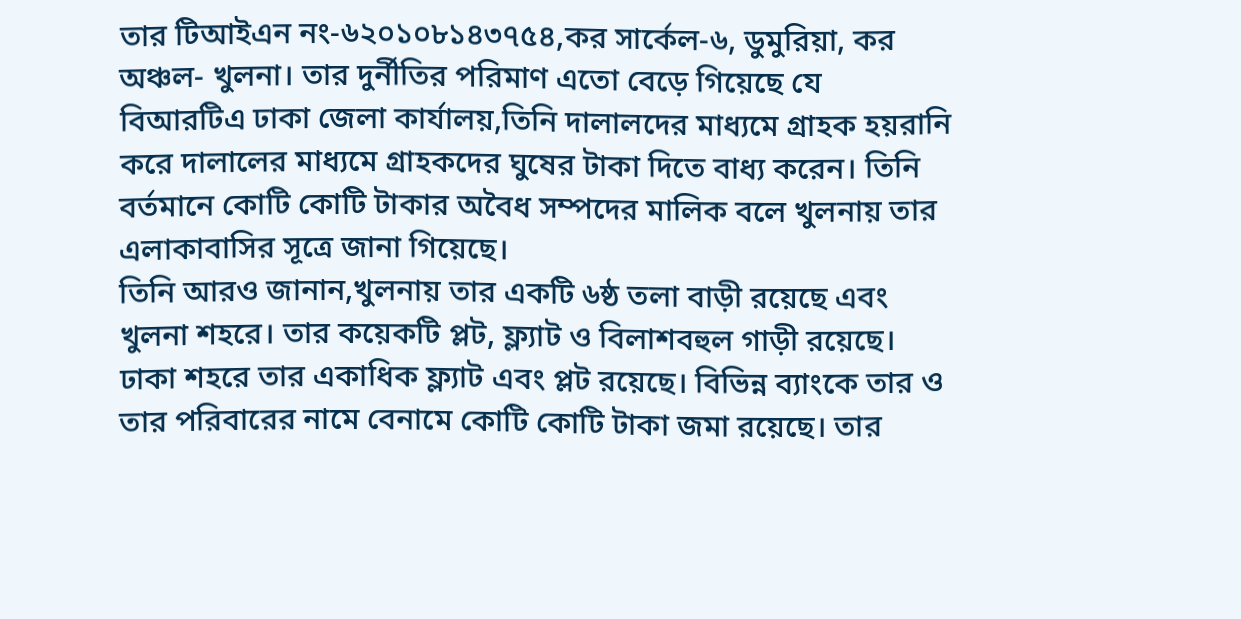তার টিআইএন নং-৬২০১০৮১৪৩৭৫৪,কর সার্কেল-৬, ডুমুরিয়া, কর অঞ্চল- খুলনা। তার দুর্নীতির পরিমাণ এতো বেড়ে গিয়েছে যে বিআরটিএ ঢাকা জেলা কার্যালয়,তিনি দালালদের মাধ্যমে গ্রাহক হয়রানি করে দালালের মাধ্যমে গ্রাহকদের ঘুষের টাকা দিতে বাধ্য করেন। তিনি বর্তমানে কোটি কোটি টাকার অবৈধ সম্পদের মালিক বলে খুলনায় তার এলাকাবাসির সূত্রে জানা গিয়েছে।
তিনি আরও জানান,খুলনায় তার একটি ৬ষ্ঠ তলা বাড়ী রয়েছে এবং খুলনা শহরে। তার কয়েকটি প্লট, ফ্ল্যাট ও বিলাশবহুল গাড়ী রয়েছে। ঢাকা শহরে তার একাধিক ফ্ল্যাট এবং প্লট রয়েছে। বিভিন্ন ব্যাংকে তার ও তার পরিবারের নামে বেনামে কোটি কোটি টাকা জমা রয়েছে। তার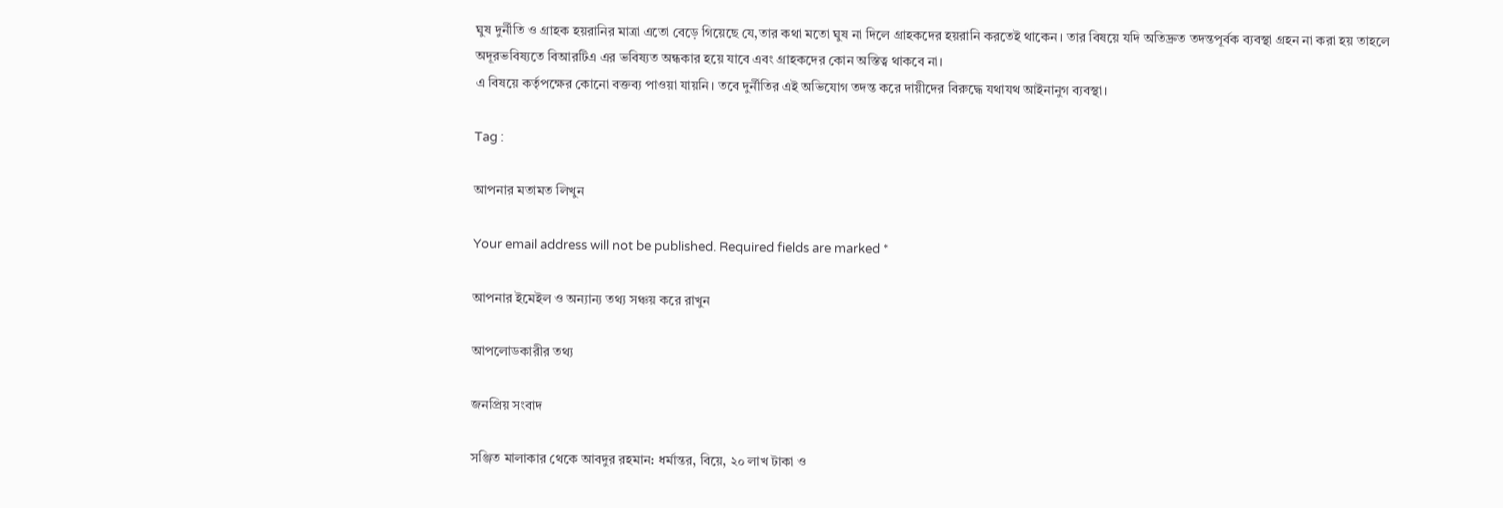ঘুষ দুর্নীতি ও গ্রাহক হয়রানির মাত্রা এতো বেড়ে গিয়েছে যে,তার কথা মতো ঘুষ না দিলে গ্রাহকদের হয়রানি করতেই থাকেন। তার বিষয়ে যদি অতিদ্রুত তদন্তপূর্বক ব্যবস্থা গ্রহন না করা হয় তাহলে অদূরভবিষ্যতে বিআরটিএ এর ভবিষ্যত অন্ধকার হয়ে যাবে এবং গ্রাহকদের কোন অস্তিত্ব থাকবে না।
এ বিষয়ে কর্তৃপক্ষের কোনো বক্তব্য পাওয়া যায়নি। তবে দুর্নীতির এই অভিযোগ তদন্ত করে দায়ীদের বিরুদ্ধে যথাযথ আইনানুগ ব্যবস্থা।

Tag :

আপনার মতামত লিখুন

Your email address will not be published. Required fields are marked *

আপনার ইমেইল ও অন্যান্য তথ্য সঞ্চয় করে রাখুন

আপলোডকারীর তথ্য

জনপ্রিয় সংবাদ

সঞ্জিত মালাকার থেকে আবদুর রহমান: ধর্মান্তর, বিয়ে, ২০ লাখ টাকা ও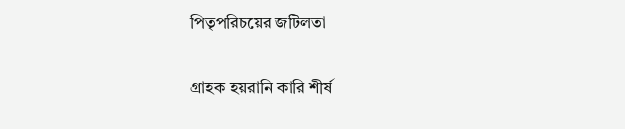পিতৃপরিচয়ের জটিলতা

গ্রাহক হয়রানি কারি শীর্ষ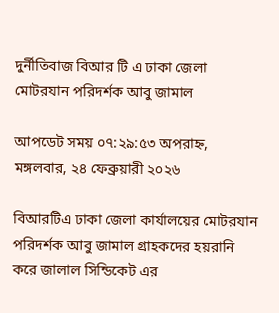দুর্নীতিবাজ বিআর টি এ ঢাকা জেলা মোটরযান পরিদর্শক আবু জামাল

আপডেট সময় ০৭:২৯:৫৩ অপরাহ্ন, মঙ্গলবার, ২৪ ফেব্রুয়ারী ২০২৬

বিআরটিএ ঢাকা জেলা কার্যালয়ের মোটরযান পরিদর্শক আবু জামাল গ্রাহকদের হয়রানি করে জালাল সিন্ডিকেট এর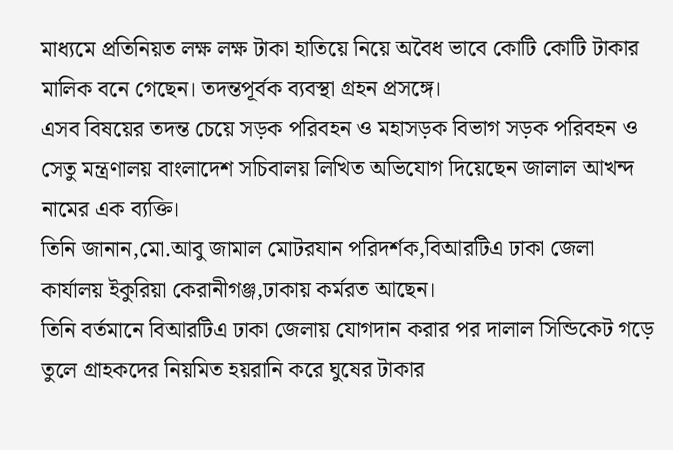মাধ্যমে প্রতিনিয়ত লক্ষ লক্ষ টাকা হাতিয়ে নিয়ে অবৈধ ভাবে কোটি কোটি টাকার মালিক বনে গেছেন। তদন্তপূর্বক ব্যবস্থা গ্রহন প্রসঙ্গে।
এসব বিষয়ের তদন্ত চেয়ে সড়ক পরিবহন ও মহাসড়ক বিভাগ সড়ক পরিবহন ও সেতু মন্ত্রণালয় বাংলাদেশ সচিবালয় লিখিত অভিযোগ দিয়েছেন জালাল আখন্দ নামের এক ব্যক্তি।
তিনি জানান,মো.আবু জামাল মোটরযান পরিদর্শক,বিআরটিএ ঢাকা জেলা কার্যালয় ইকুরিয়া কেরানীগঞ্জ,ঢাকায় কর্মরত আছেন।
তিনি বর্তমানে বিআরটিএ ঢাকা জেলায় যোগদান করার পর দালাল সিন্ডিকেট গড়ে তুলে গ্রাহকদের নিয়মিত হয়রানি করে ঘুষের টাকার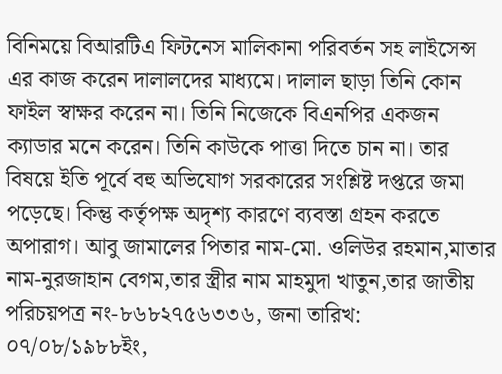বিনিময়ে বিআরটিএ ফিটনেস মালিকানা পরিবর্তন সহ লাইসেন্স এর কাজ করেন দালালদের মাধ্যমে। দালাল ছাড়া তিনি কোন ফাইল স্বাক্ষর করেন না। তিনি নিজেকে বিএনপির একজন ক্যাডার মনে করেন। তিনি কাউকে পাত্তা দিতে চান না। তার বিষয়ে ইতি পূর্বে বহু অভিযোগ সরকারের সংশ্লিষ্ট দপ্তরে জমা পড়েছে। কিন্তু কর্তৃপক্ষ অদৃশ্য কারণে ব্যবস্তা গ্রহন করতে অপারাগ। আবু জামালের পিতার নাম-মো. ওলিউর রহমান,মাতার নাম-নুরজাহান বেগম,তার স্ত্রীর নাম মাহমুদা খাতুন,তার জাতীয় পরিচয়পত্র নং-৮৬৮২৭৫৬৩৩৬, জনা তারিখ: ০৭/০৮/১৯৮৮ইং,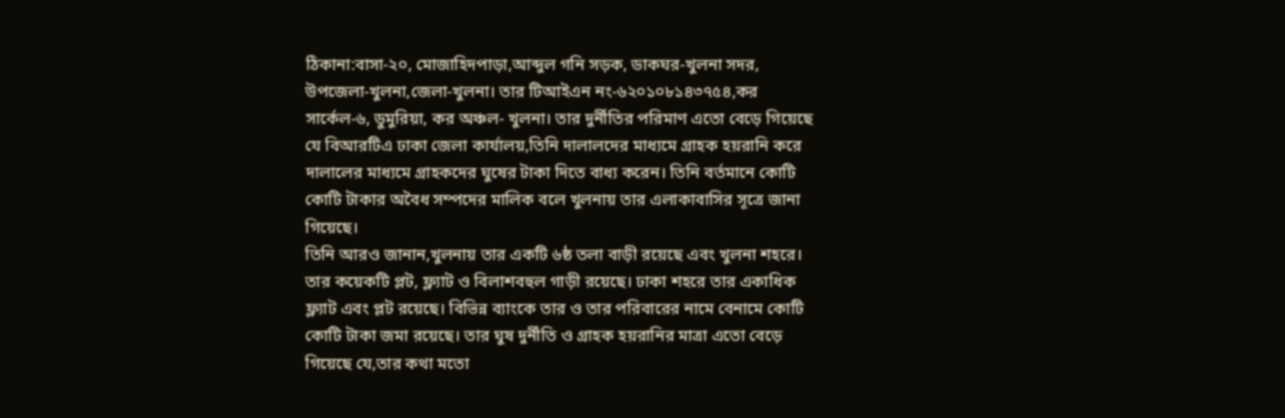ঠিকানা:বাসা-২০, মোজাহিদপাড়া,আব্দুল গনি সড়ক, ডাকঘর-খুলনা সদর, উপজেলা-খুলনা,জেলা-খুলনা। তার টিআইএন নং-৬২০১০৮১৪৩৭৫৪,কর সার্কেল-৬, ডুমুরিয়া, কর অঞ্চল- খুলনা। তার দুর্নীতির পরিমাণ এতো বেড়ে গিয়েছে যে বিআরটিএ ঢাকা জেলা কার্যালয়,তিনি দালালদের মাধ্যমে গ্রাহক হয়রানি করে দালালের মাধ্যমে গ্রাহকদের ঘুষের টাকা দিতে বাধ্য করেন। তিনি বর্তমানে কোটি কোটি টাকার অবৈধ সম্পদের মালিক বলে খুলনায় তার এলাকাবাসির সূত্রে জানা গিয়েছে।
তিনি আরও জানান,খুলনায় তার একটি ৬ষ্ঠ তলা বাড়ী রয়েছে এবং খুলনা শহরে। তার কয়েকটি প্লট, ফ্ল্যাট ও বিলাশবহুল গাড়ী রয়েছে। ঢাকা শহরে তার একাধিক ফ্ল্যাট এবং প্লট রয়েছে। বিভিন্ন ব্যাংকে তার ও তার পরিবারের নামে বেনামে কোটি কোটি টাকা জমা রয়েছে। তার ঘুষ দুর্নীতি ও গ্রাহক হয়রানির মাত্রা এতো বেড়ে গিয়েছে যে,তার কথা মতো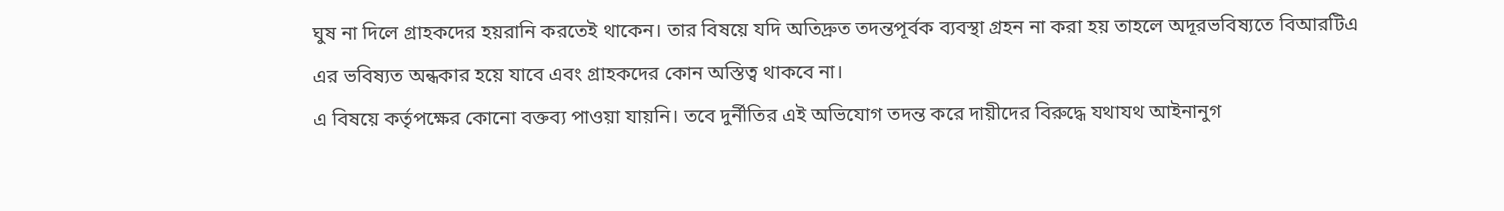ঘুষ না দিলে গ্রাহকদের হয়রানি করতেই থাকেন। তার বিষয়ে যদি অতিদ্রুত তদন্তপূর্বক ব্যবস্থা গ্রহন না করা হয় তাহলে অদূরভবিষ্যতে বিআরটিএ এর ভবিষ্যত অন্ধকার হয়ে যাবে এবং গ্রাহকদের কোন অস্তিত্ব থাকবে না।
এ বিষয়ে কর্তৃপক্ষের কোনো বক্তব্য পাওয়া যায়নি। তবে দুর্নীতির এই অভিযোগ তদন্ত করে দায়ীদের বিরুদ্ধে যথাযথ আইনানুগ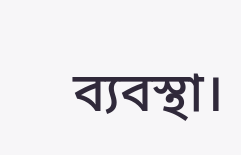ব্যবস্থা।